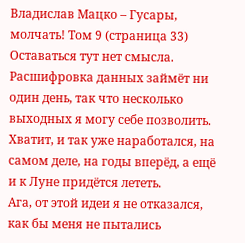Владислав Мацко – Гусары, молчать! Том 9 (страница 33)
Оставаться тут нет смысла. Расшифровка данных займёт ни один день, так что несколько выходных я могу себе позволить. Хватит, и так уже наработался, на самом деле, на годы вперёд, а ещё и к Луне придётся лететь.
Ага, от этой идеи я не отказался, как бы меня не пытались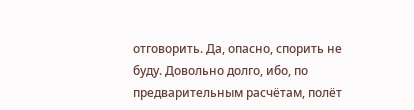отговорить. Да, опасно, спорить не буду. Довольно долго, ибо, по предварительным расчётам, полёт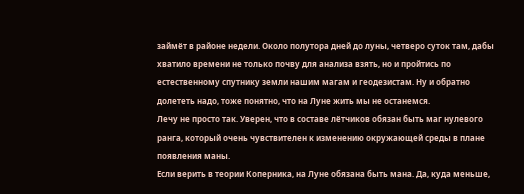займёт в районе недели. Около полутора дней до луны, четверо суток там, дабы хватило времени не только почву для анализа взять, но и пройтись по естественному спутнику земли нашим магам и геодезистам. Ну и обратно долететь надо, тоже понятно, что на Луне жить мы не останемся.
Лечу не просто так. Уверен, что в составе лётчиков обязан быть маг нулевого ранга, который очень чувствителен к изменению окружающей среды в плане появления маны.
Если верить в теории Коперника, на Луне обязана быть мана. Да, куда меньше,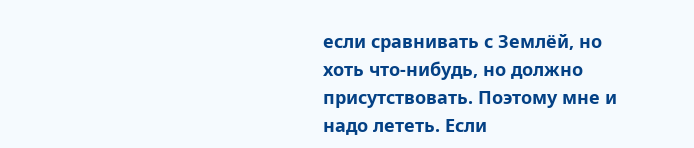если сравнивать с Землёй, но хоть что-нибудь, но должно присутствовать. Поэтому мне и надо лететь. Если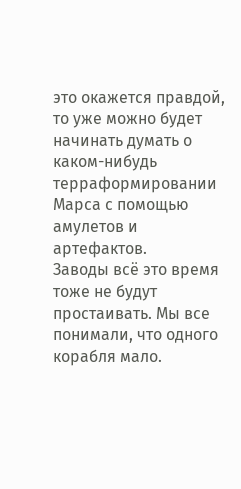это окажется правдой, то уже можно будет начинать думать о каком-нибудь терраформировании Марса с помощью амулетов и артефактов.
Заводы всё это время тоже не будут простаивать. Мы все понимали, что одного корабля мало.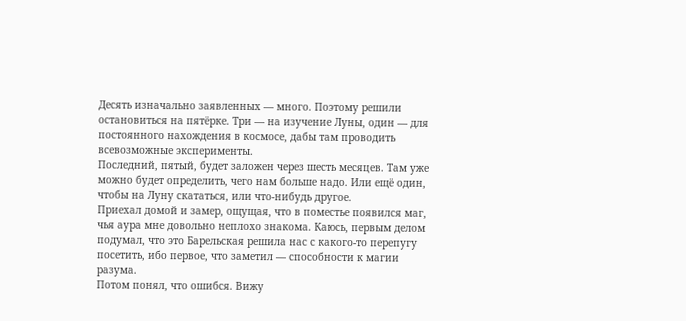Десять изначально заявленных — много. Поэтому решили остановиться на пятёрке. Три — на изучение Луны, один — для постоянного нахождения в космосе, дабы там проводить всевозможные эксперименты.
Последний, пятый, будет заложен через шесть месяцев. Там уже можно будет определить, чего нам больше надо. Или ещё один, чтобы на Луну скататься, или что-нибудь другое.
Приехал домой и замер, ощущая, что в поместье появился маг, чья аура мне довольно неплохо знакома. Каюсь, первым делом подумал, что это Барельская решила нас с какого-то перепугу посетить, ибо первое, что заметил — способности к магии разума.
Потом понял, что ошибся. Вижу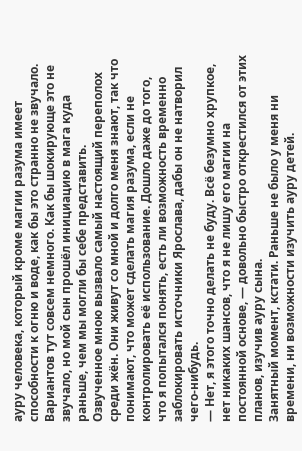ауру человека, который кроме магии разума имеет способности к огню и воде, как бы это странно не звучало. Вариантов тут совсем немного. Как бы шокирующе это не звучало, но мой сын прошёл инициацию в мага куда раньше, чем мы могли бы себе представить.
Озвученное мною вызвало самый настоящий переполох среди жён. Они живут со мной и долго меня знают, так что понимают, что может сделать магия разума, если не контролировать её использование. Дошло даже до того, что я попытался понять, есть ли возможность временно заблокировать источники Ярослава, дабы он не натворил чего-нибудь.
— Нет, я этого точно делать не буду. Всё безумно хрупкое, нет никаких шансов, что я не лишу его магии на постоянной основе, — довольно быстро открестился от этих планов, изучив ауру сына.
Занятный момент, кстати. Раньше не было у меня ни времени, ни возможности изучить ауру детей.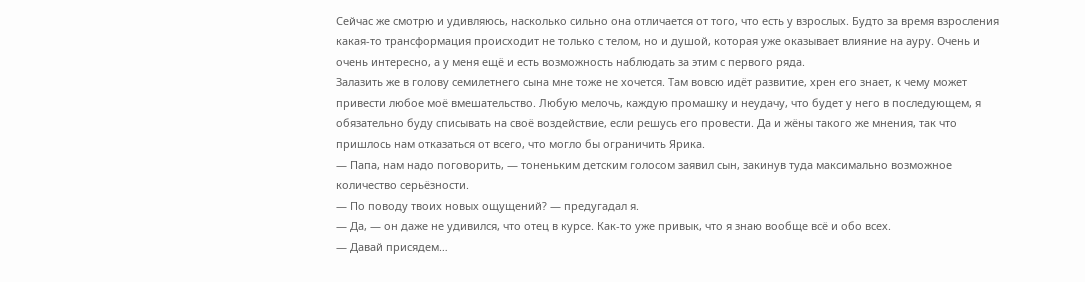Сейчас же смотрю и удивляюсь, насколько сильно она отличается от того, что есть у взрослых. Будто за время взросления какая-то трансформация происходит не только с телом, но и душой, которая уже оказывает влияние на ауру. Очень и очень интересно, а у меня ещё и есть возможность наблюдать за этим с первого ряда.
Залазить же в голову семилетнего сына мне тоже не хочется. Там вовсю идёт развитие, хрен его знает, к чему может привести любое моё вмешательство. Любую мелочь, каждую промашку и неудачу, что будет у него в последующем, я обязательно буду списывать на своё воздействие, если решусь его провести. Да и жёны такого же мнения, так что пришлось нам отказаться от всего, что могло бы ограничить Ярика.
— Папа, нам надо поговорить, — тоненьким детским голосом заявил сын, закинув туда максимально возможное количество серьёзности.
— По поводу твоих новых ощущений? — предугадал я.
— Да, — он даже не удивился, что отец в курсе. Как-то уже привык, что я знаю вообще всё и обо всех.
— Давай присядем…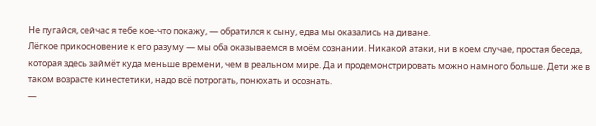Не пугайся, сейчас я тебе кое-что покажу, — обратился к сыну, едва мы оказались на диване.
Лёгкое прикосновение к его разуму — мы оба оказываемся в моём сознании. Никакой атаки, ни в коем случае, простая беседа, которая здесь займёт куда меньше времени, чем в реальном мире. Да и продемонстрировать можно намного больше. Дети же в таком возрасте кинестетики, надо всё потрогать, понюхать и осознать.
—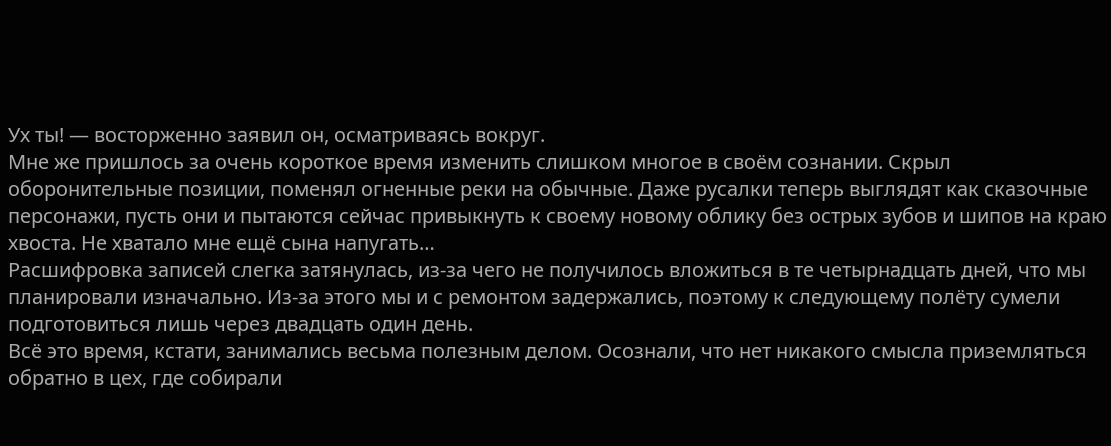Ух ты! — восторженно заявил он, осматриваясь вокруг.
Мне же пришлось за очень короткое время изменить слишком многое в своём сознании. Скрыл оборонительные позиции, поменял огненные реки на обычные. Даже русалки теперь выглядят как сказочные персонажи, пусть они и пытаются сейчас привыкнуть к своему новому облику без острых зубов и шипов на краю хвоста. Не хватало мне ещё сына напугать…
Расшифровка записей слегка затянулась, из-за чего не получилось вложиться в те четырнадцать дней, что мы планировали изначально. Из-за этого мы и с ремонтом задержались, поэтому к следующему полёту сумели подготовиться лишь через двадцать один день.
Всё это время, кстати, занимались весьма полезным делом. Осознали, что нет никакого смысла приземляться обратно в цех, где собирали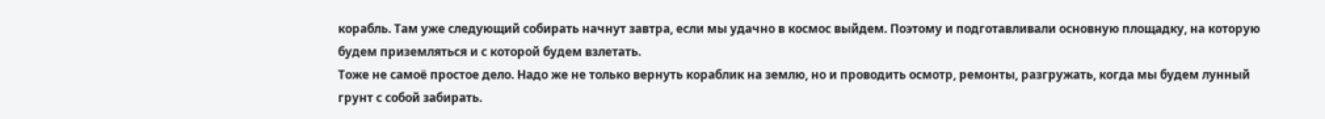корабль. Там уже следующий собирать начнут завтра, если мы удачно в космос выйдем. Поэтому и подготавливали основную площадку, на которую будем приземляться и с которой будем взлетать.
Тоже не самоё простое дело. Надо же не только вернуть кораблик на землю, но и проводить осмотр, ремонты, разгружать, когда мы будем лунный грунт с собой забирать.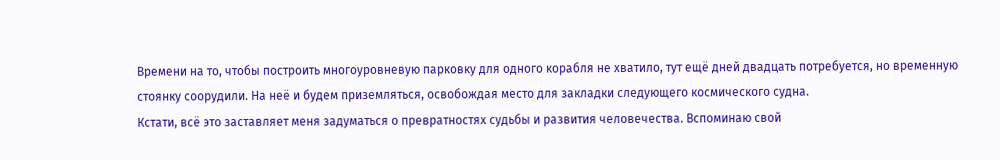Времени на то, чтобы построить многоуровневую парковку для одного корабля не хватило, тут ещё дней двадцать потребуется, но временную стоянку соорудили. На неё и будем приземляться, освобождая место для закладки следующего космического судна.
Кстати, всё это заставляет меня задуматься о превратностях судьбы и развития человечества. Вспоминаю свой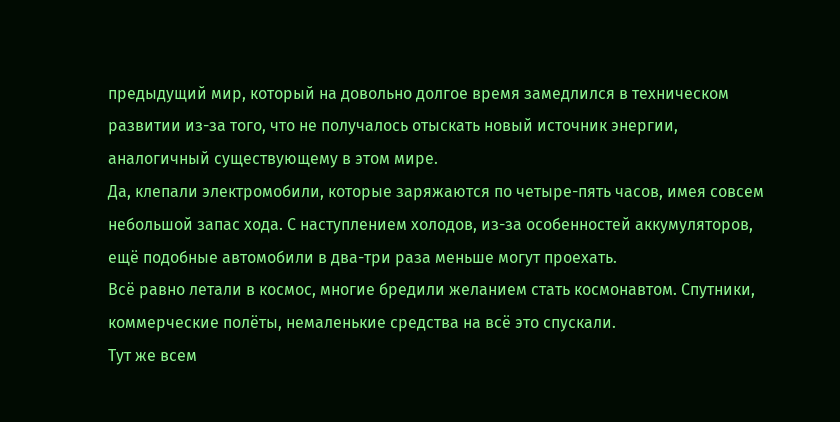предыдущий мир, который на довольно долгое время замедлился в техническом развитии из-за того, что не получалось отыскать новый источник энергии, аналогичный существующему в этом мире.
Да, клепали электромобили, которые заряжаются по четыре-пять часов, имея совсем небольшой запас хода. С наступлением холодов, из-за особенностей аккумуляторов, ещё подобные автомобили в два-три раза меньше могут проехать.
Всё равно летали в космос, многие бредили желанием стать космонавтом. Спутники, коммерческие полёты, немаленькие средства на всё это спускали.
Тут же всем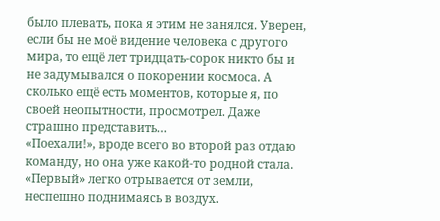было плевать, пока я этим не занялся. Уверен, если бы не моё видение человека с другого мира, то ещё лет тридцать-сорок никто бы и не задумывался о покорении космоса. А сколько ещё есть моментов, которые я, по своей неопытности, просмотрел. Даже страшно представить…
«Поехали!», вроде всего во второй раз отдаю команду, но она уже какой-то родной стала. «Первый» легко отрывается от земли, неспешно поднимаясь в воздух.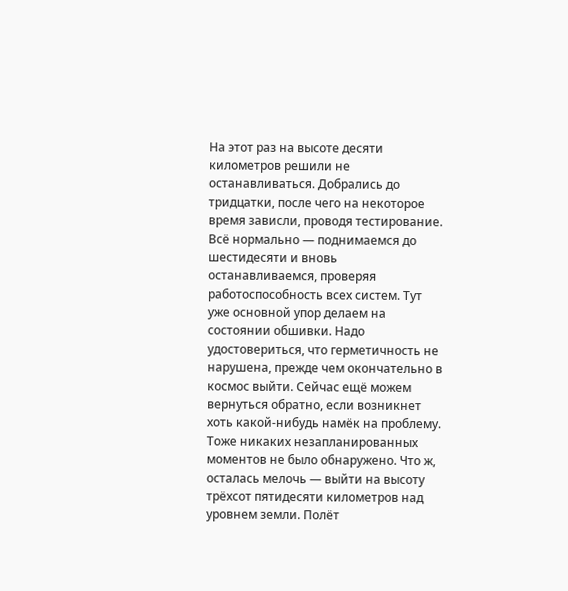На этот раз на высоте десяти километров решили не останавливаться. Добрались до тридцатки, после чего на некоторое время зависли, проводя тестирование.
Всё нормально — поднимаемся до шестидесяти и вновь останавливаемся, проверяя работоспособность всех систем. Тут уже основной упор делаем на состоянии обшивки. Надо удостовериться, что герметичность не нарушена, прежде чем окончательно в космос выйти. Сейчас ещё можем вернуться обратно, если возникнет хоть какой-нибудь намёк на проблему.
Тоже никаких незапланированных моментов не было обнаружено. Что ж, осталась мелочь — выйти на высоту трёхсот пятидесяти километров над уровнем земли. Полёт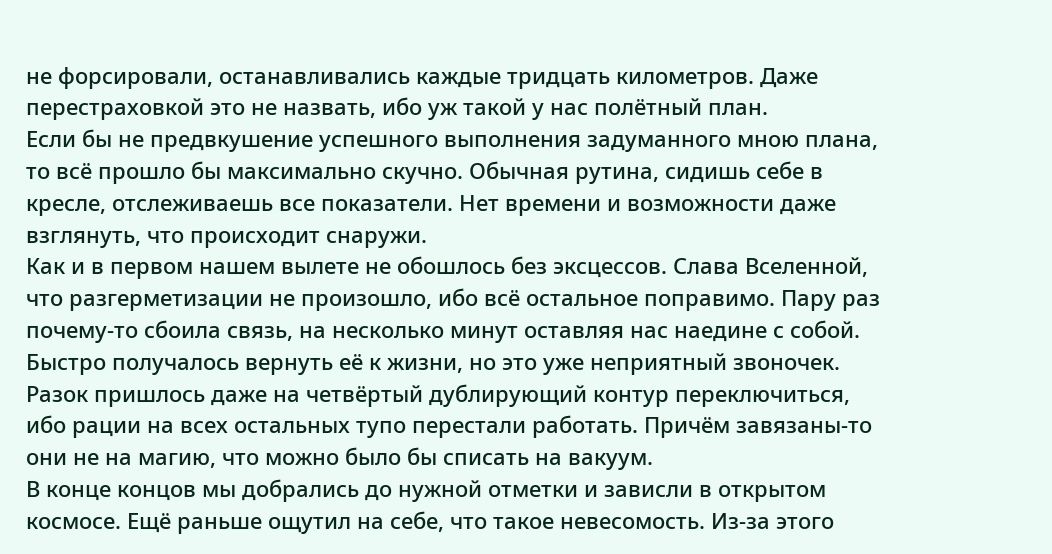не форсировали, останавливались каждые тридцать километров. Даже перестраховкой это не назвать, ибо уж такой у нас полётный план.
Если бы не предвкушение успешного выполнения задуманного мною плана, то всё прошло бы максимально скучно. Обычная рутина, сидишь себе в кресле, отслеживаешь все показатели. Нет времени и возможности даже взглянуть, что происходит снаружи.
Как и в первом нашем вылете не обошлось без эксцессов. Слава Вселенной, что разгерметизации не произошло, ибо всё остальное поправимо. Пару раз почему-то сбоила связь, на несколько минут оставляя нас наедине с собой. Быстро получалось вернуть её к жизни, но это уже неприятный звоночек. Разок пришлось даже на четвёртый дублирующий контур переключиться, ибо рации на всех остальных тупо перестали работать. Причём завязаны-то они не на магию, что можно было бы списать на вакуум.
В конце концов мы добрались до нужной отметки и зависли в открытом космосе. Ещё раньше ощутил на себе, что такое невесомость. Из-за этого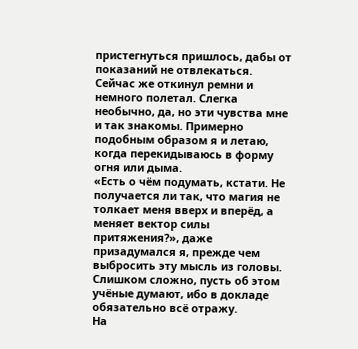пристегнуться пришлось, дабы от показаний не отвлекаться. Сейчас же откинул ремни и немного полетал. Слегка необычно, да, но эти чувства мне и так знакомы. Примерно подобным образом я и летаю, когда перекидываюсь в форму огня или дыма.
«Есть о чём подумать, кстати. Не получается ли так, что магия не толкает меня вверх и вперёд, а меняет вектор силы притяжения?», даже призадумался я, прежде чем выбросить эту мысль из головы. Слишком сложно, пусть об этом учёные думают, ибо в докладе обязательно всё отражу.
На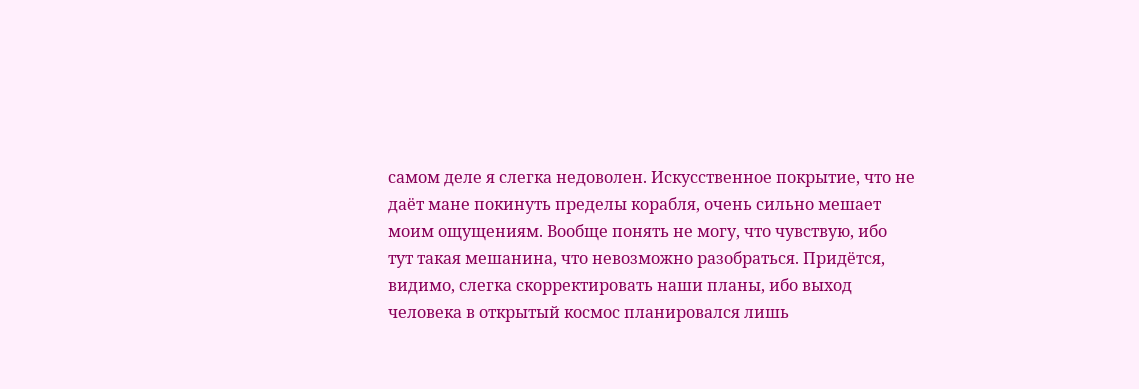самом деле я слегка недоволен. Искусственное покрытие, что не даёт мане покинуть пределы корабля, очень сильно мешает моим ощущениям. Вообще понять не могу, что чувствую, ибо тут такая мешанина, что невозможно разобраться. Придётся, видимо, слегка скорректировать наши планы, ибо выход человека в открытый космос планировался лишь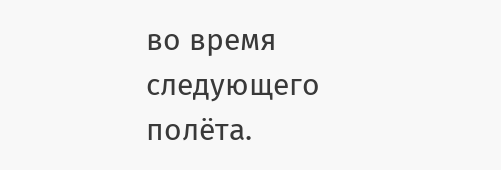во время следующего полёта.